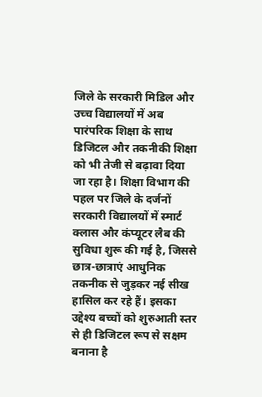जिले के सरकारी मिडिल और उच्च विद्यालयों में अब पारंपरिक शिक्षा के साथ डिजिटल और तकनीकी शिक्षा को भी तेजी से बढ़ावा दिया जा रहा है। शिक्षा विभाग की पहल पर जिले के दर्जनों सरकारी विद्यालयों में स्मार्ट क्लास और कंप्यूटर लैब की सुविधा शुरू की गई है, जिससे छात्र-छात्राएं आधुनिक तकनीक से जुड़कर नई सीख हासिल कर रहे हैं। इसका उद्देश्य बच्चों को शुरुआती स्तर से ही डिजिटल रूप से सक्षम बनाना है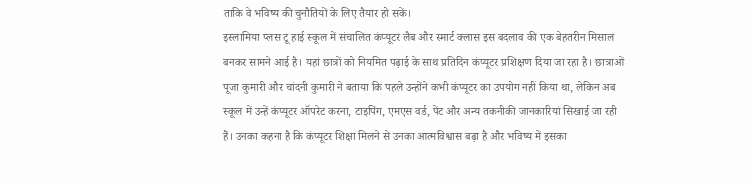ताकि वे भविष्य की चुनौतियों के लिए तैयार हो सकें।
इस्लामिया प्लस टू हाई स्कूल में संचालित कंप्यूटर लैब और स्मार्ट क्लास इस बदलाव की एक बेहतरीन मिसाल बनकर सामने आई है। यहां छात्रों को नियमित पढ़ाई के साथ प्रतिदिन कंप्यूटर प्रशिक्षण दिया जा रहा है। छात्राओं पूजा कुमारी और चांदनी कुमारी ने बताया कि पहले उन्होंने कभी कंप्यूटर का उपयोग नहीं किया था, लेकिन अब स्कूल में उन्हें कंप्यूटर ऑपरेट करना, टाइपिंग, एमएस वर्ड, पेंट और अन्य तकनीकी जानकारियां सिखाई जा रही हैं। उनका कहना है कि कंप्यूटर शिक्षा मिलने से उनका आत्मविश्वास बढ़ा है और भविष्य में इसका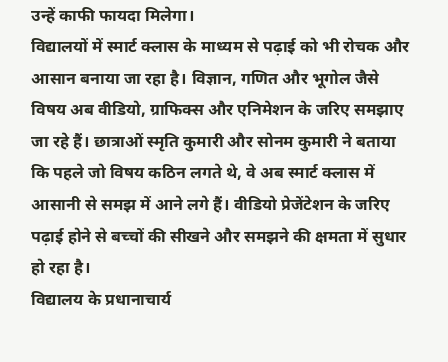उन्हें काफी फायदा मिलेगा।
विद्यालयों में स्मार्ट क्लास के माध्यम से पढ़ाई को भी रोचक और आसान बनाया जा रहा है। विज्ञान, गणित और भूगोल जैसे विषय अब वीडियो, ग्राफिक्स और एनिमेशन के जरिए समझाए जा रहे हैं। छात्राओं स्मृति कुमारी और सोनम कुमारी ने बताया कि पहले जो विषय कठिन लगते थे, वे अब स्मार्ट क्लास में आसानी से समझ में आने लगे हैं। वीडियो प्रेजेंटेशन के जरिए पढ़ाई होने से बच्चों की सीखने और समझने की क्षमता में सुधार हो रहा है।
विद्यालय के प्रधानाचार्य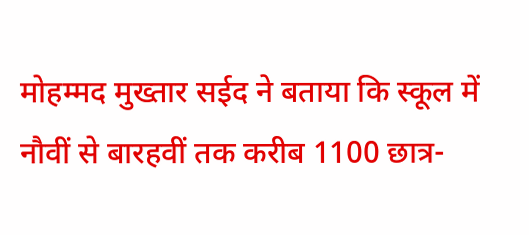मोहम्मद मुख्तार सईद ने बताया कि स्कूल में नौवीं से बारहवीं तक करीब 1100 छात्र-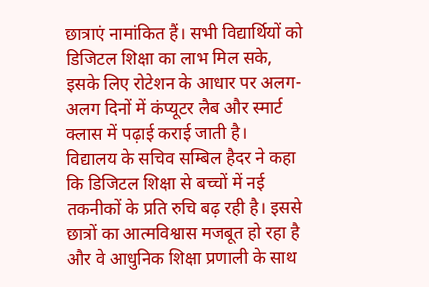छात्राएं नामांकित हैं। सभी विद्यार्थियों को डिजिटल शिक्षा का लाभ मिल सके, इसके लिए रोटेशन के आधार पर अलग-अलग दिनों में कंप्यूटर लैब और स्मार्ट क्लास में पढ़ाई कराई जाती है।
विद्यालय के सचिव सम्बिल हैदर ने कहा कि डिजिटल शिक्षा से बच्चों में नई तकनीकों के प्रति रुचि बढ़ रही है। इससे छात्रों का आत्मविश्वास मजबूत हो रहा है और वे आधुनिक शिक्षा प्रणाली के साथ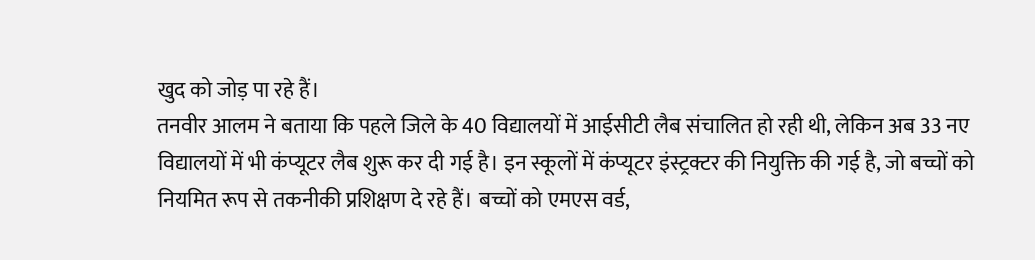खुद को जोड़ पा रहे हैं।
तनवीर आलम ने बताया कि पहले जिले के 40 विद्यालयों में आईसीटी लैब संचालित हो रही थी, लेकिन अब 33 नए विद्यालयों में भी कंप्यूटर लैब शुरू कर दी गई है। इन स्कूलों में कंप्यूटर इंस्ट्रक्टर की नियुक्ति की गई है, जो बच्चों को नियमित रूप से तकनीकी प्रशिक्षण दे रहे हैं। बच्चों को एमएस वर्ड,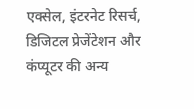एक्सेल, इंटरनेट रिसर्च, डिजिटल प्रेजेंटेशन और कंप्यूटर की अन्य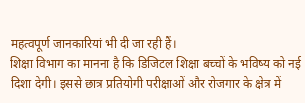महत्वपूर्ण जानकारियां भी दी जा रही हैं।
शिक्षा विभाग का मानना है कि डिजिटल शिक्षा बच्चों के भविष्य को नई दिशा देगी। इससे छात्र प्रतियोगी परीक्षाओं और रोजगार के क्षेत्र में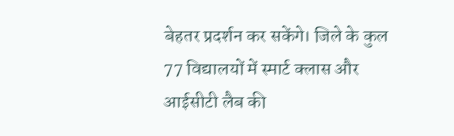बेहतर प्रदर्शन कर सकेंगे। जिले के कुल 77 विद्यालयों में स्मार्ट क्लास और आईसीटी लैब की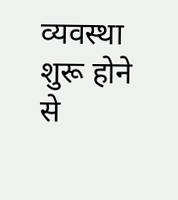व्यवस्था शुरू होने से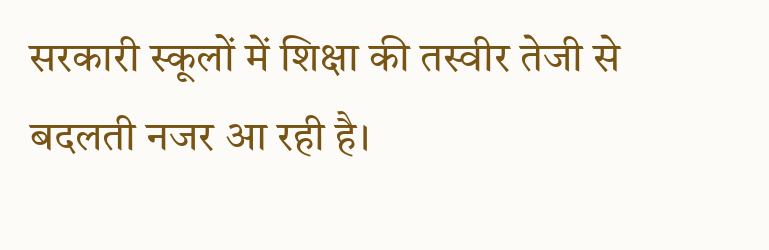सरकारी स्कूलों में शिक्षा की तस्वीर तेजी से बदलती नजर आ रही है।